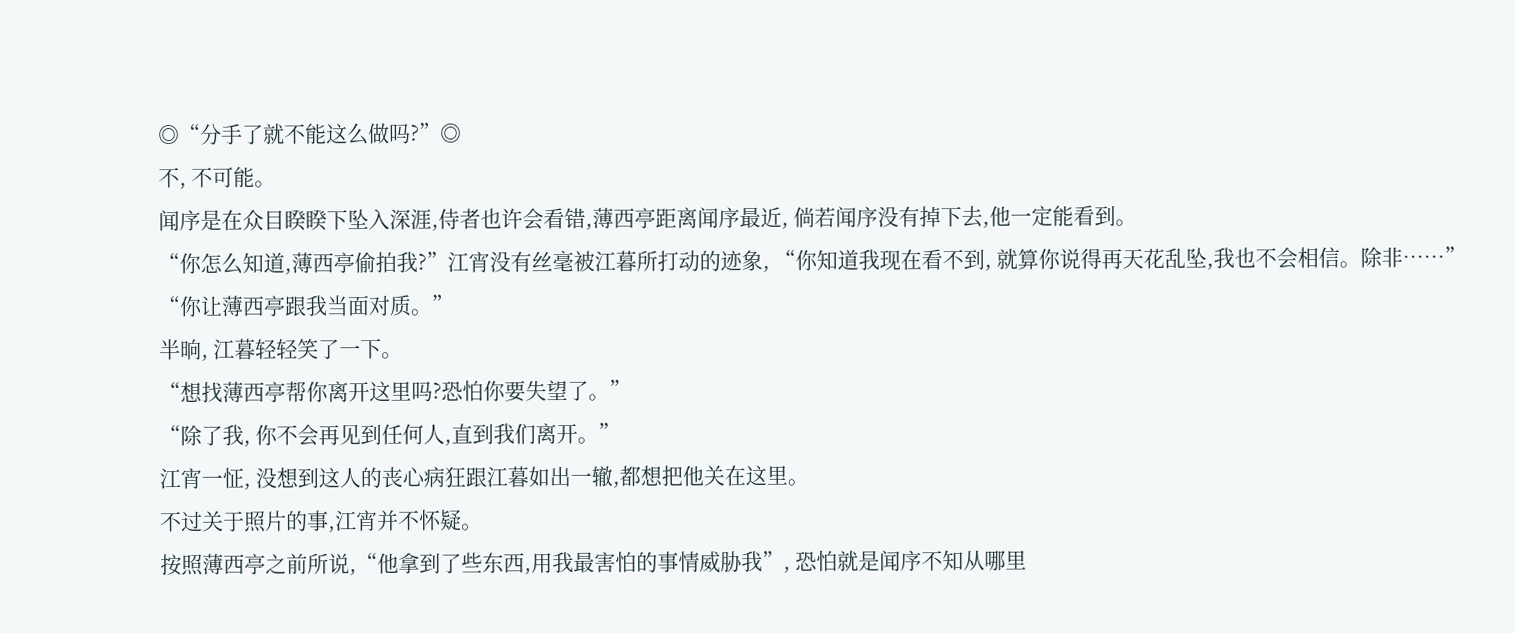◎“分手了就不能这么做吗?”◎
不, 不可能。
闻序是在众目睽睽下坠入深涯,侍者也许会看错,薄西亭距离闻序最近, 倘若闻序没有掉下去,他一定能看到。
“你怎么知道,薄西亭偷拍我?”江宵没有丝毫被江暮所打动的迹象, “你知道我现在看不到, 就算你说得再天花乱坠,我也不会相信。除非……”
“你让薄西亭跟我当面对质。”
半晌, 江暮轻轻笑了一下。
“想找薄西亭帮你离开这里吗?恐怕你要失望了。”
“除了我, 你不会再见到任何人,直到我们离开。”
江宵一怔, 没想到这人的丧心病狂跟江暮如出一辙,都想把他关在这里。
不过关于照片的事,江宵并不怀疑。
按照薄西亭之前所说,“他拿到了些东西,用我最害怕的事情威胁我”, 恐怕就是闻序不知从哪里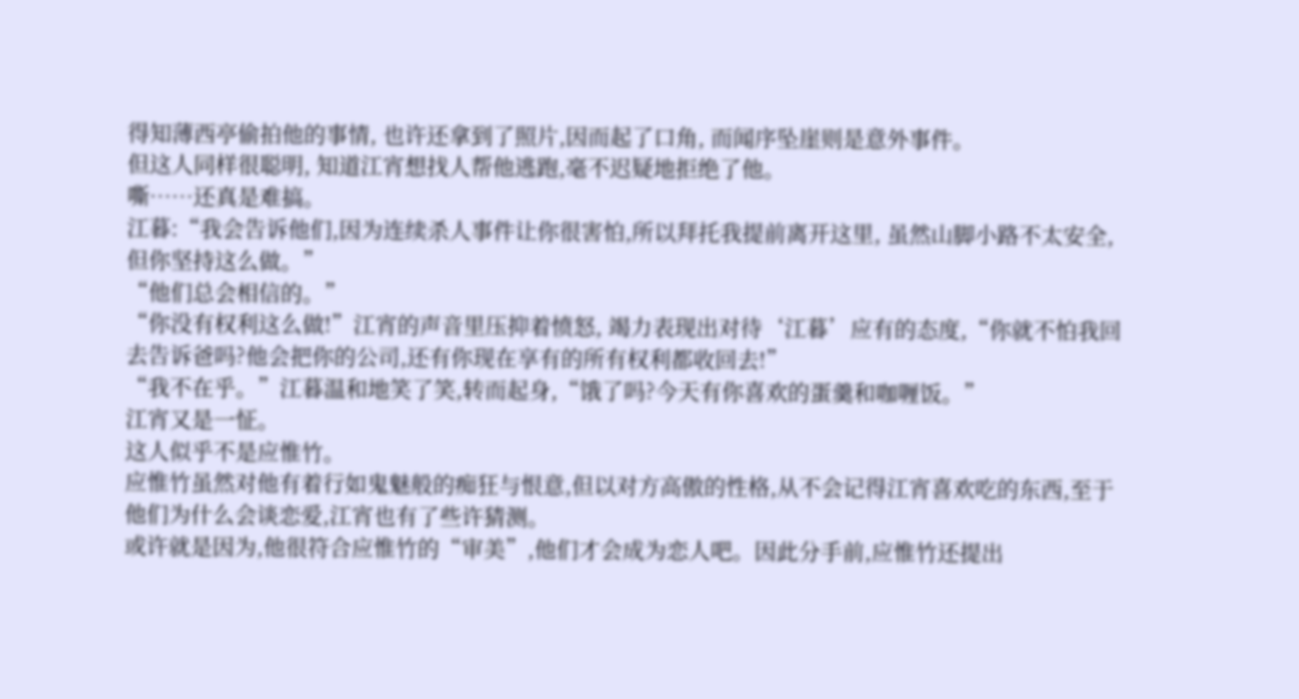得知薄西亭偷拍他的事情, 也许还拿到了照片,因而起了口角, 而闻序坠崖则是意外事件。
但这人同样很聪明, 知道江宵想找人帮他逃跑,毫不迟疑地拒绝了他。
嘶……还真是难搞。
江暮:“我会告诉他们,因为连续杀人事件让你很害怕,所以拜托我提前离开这里, 虽然山脚小路不太安全, 但你坚持这么做。”
“他们总会相信的。”
“你没有权利这么做!”江宵的声音里压抑着愤怒, 竭力表现出对待‘江暮’应有的态度,“你就不怕我回去告诉爸吗?他会把你的公司,还有你现在享有的所有权利都收回去!”
“我不在乎。”江暮温和地笑了笑,转而起身,“饿了吗?今天有你喜欢的蛋羹和咖喱饭。”
江宵又是一怔。
这人似乎不是应惟竹。
应惟竹虽然对他有着行如鬼魅般的痴狂与恨意,但以对方高傲的性格,从不会记得江宵喜欢吃的东西,至于他们为什么会谈恋爱,江宵也有了些许猜测。
或许就是因为,他很符合应惟竹的“审美”,他们才会成为恋人吧。因此分手前,应惟竹还提出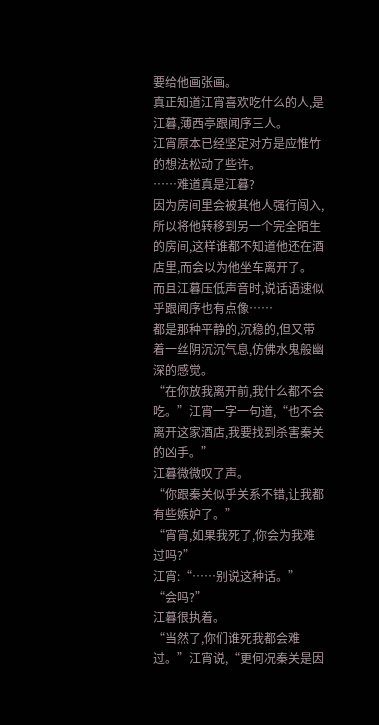要给他画张画。
真正知道江宵喜欢吃什么的人,是江暮,薄西亭跟闻序三人。
江宵原本已经坚定对方是应惟竹的想法松动了些许。
……难道真是江暮?
因为房间里会被其他人强行闯入,所以将他转移到另一个完全陌生的房间,这样谁都不知道他还在酒店里,而会以为他坐车离开了。
而且江暮压低声音时,说话语速似乎跟闻序也有点像……
都是那种平静的,沉稳的,但又带着一丝阴沉沉气息,仿佛水鬼般幽深的感觉。
“在你放我离开前,我什么都不会吃。”江宵一字一句道,“也不会离开这家酒店,我要找到杀害秦关的凶手。”
江暮微微叹了声。
“你跟秦关似乎关系不错,让我都有些嫉妒了。”
“宵宵,如果我死了,你会为我难过吗?”
江宵:“……别说这种话。”
“会吗?”
江暮很执着。
“当然了,你们谁死我都会难过。”江宵说,“更何况秦关是因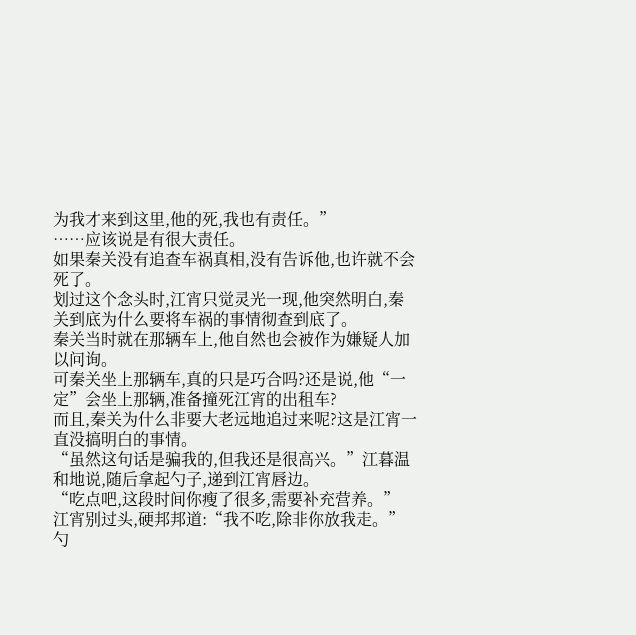为我才来到这里,他的死,我也有责任。”
……应该说是有很大责任。
如果秦关没有追查车祸真相,没有告诉他,也许就不会死了。
划过这个念头时,江宵只觉灵光一现,他突然明白,秦关到底为什么要将车祸的事情彻查到底了。
秦关当时就在那辆车上,他自然也会被作为嫌疑人加以问询。
可秦关坐上那辆车,真的只是巧合吗?还是说,他“一定”会坐上那辆,准备撞死江宵的出租车?
而且,秦关为什么非要大老远地追过来呢?这是江宵一直没搞明白的事情。
“虽然这句话是骗我的,但我还是很高兴。”江暮温和地说,随后拿起勺子,递到江宵唇边。
“吃点吧,这段时间你瘦了很多,需要补充营养。”
江宵别过头,硬邦邦道:“我不吃,除非你放我走。”
勺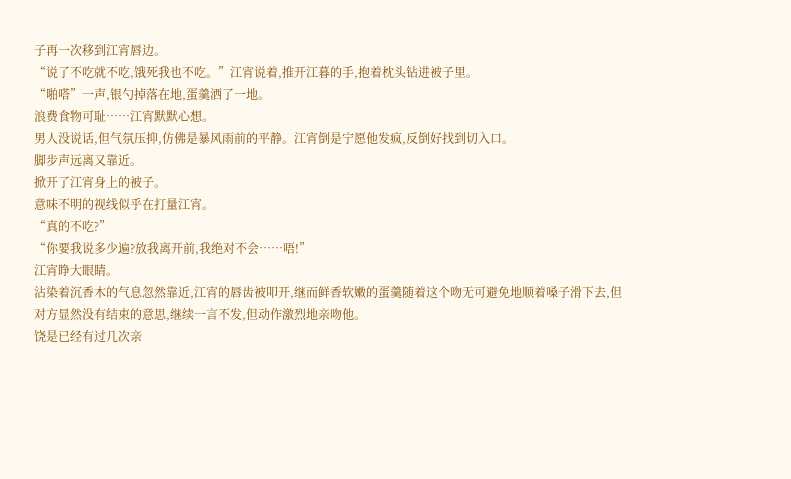子再一次移到江宵唇边。
“说了不吃就不吃,饿死我也不吃。”江宵说着,推开江暮的手,抱着枕头钻进被子里。
“啪嗒”一声,银勺掉落在地,蛋羹洒了一地。
浪费食物可耻……江宵默默心想。
男人没说话,但气氛压抑,仿佛是暴风雨前的平静。江宵倒是宁愿他发疯,反倒好找到切入口。
脚步声远离又靠近。
掀开了江宵身上的被子。
意味不明的视线似乎在打量江宵。
“真的不吃?”
“你要我说多少遍?放我离开前,我绝对不会……唔!”
江宵睁大眼睛。
沾染着沉香木的气息忽然靠近,江宵的唇齿被叩开,继而鲜香软嫩的蛋羹随着这个吻无可避免地顺着嗓子滑下去,但对方显然没有结束的意思,继续一言不发,但动作激烈地亲吻他。
饶是已经有过几次亲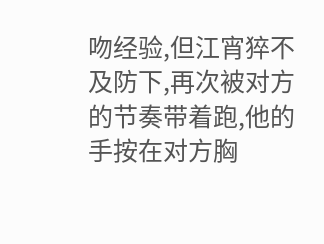吻经验,但江宵猝不及防下,再次被对方的节奏带着跑,他的手按在对方胸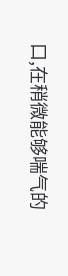口,在稍微能够喘气的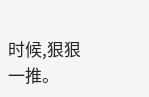时候,狠狠一推。